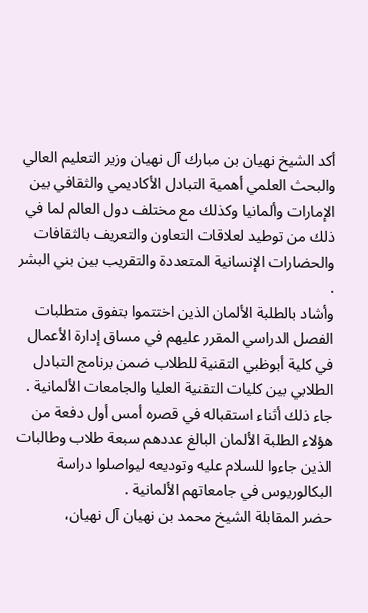أكد الشيخ نهيان بن مبارك آل نهيان وزير التعليم العالي والبحث العلمي أهمية التبادل الأكاديمي والثقافي بين الإمارات وألمانيا وكذلك مع مختلف دول العالم لما في ذلك من توطيد لعلاقات التعاون والتعريف بالثقافات والحضارات الإنسانية المتعددة والتقريب بين بني البشر .
وأشاد بالطلبة الألمان الذين اختتموا بتفوق متطلبات الفصل الدراسي المقرر عليهم في مساق إدارة الأعمال في كلية أبوظبي التقنية للطلاب ضمن برنامج التبادل الطلابي بين كليات التقنية العليا والجامعات الألمانية .
جاء ذلك أثناء استقباله في قصره أمس أول دفعة من هؤلاء الطلبة الألمان البالغ عددهم سبعة طلاب وطالبات الذين جاءوا للسلام عليه وتوديعه ليواصلوا دراسة البكالوريوس في جامعاتهم الألمانية .
حضر المقابلة الشيخ محمد بن نهيان آل نهيان،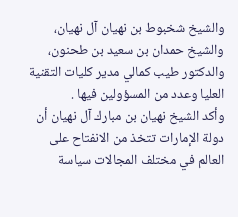والشيخ شخبوط بن نهيان آل نهيان، والشيخ حمدان بن سعيد بن طحنون، والدكتور طيب كمالي مدير كليات التقنية العليا وعدد من المسؤولين فيها .
وأكد الشيخ نهيان بن مبارك آل نهيان أن دولة الإمارات تتخذ من الانفتاح على العالم في مختلف المجالات سياسة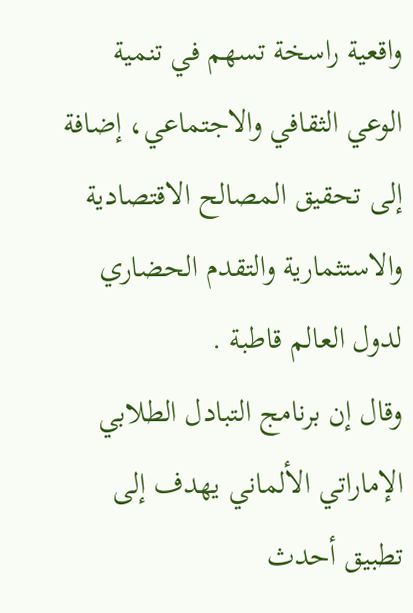واقعية راسخة تسهم في تنمية الوعي الثقافي والاجتماعي، إضافة إلى تحقيق المصالح الاقتصادية والاستثمارية والتقدم الحضاري لدول العالم قاطبة .
وقال إن برنامج التبادل الطلابي الإماراتي الألماني يهدف إلى تطبيق أحدث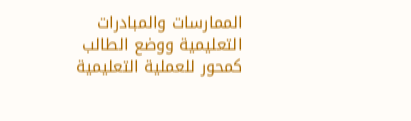الممارسات والمبادرات التعليمية ووضع الطالب كمحور للعملية التعليمية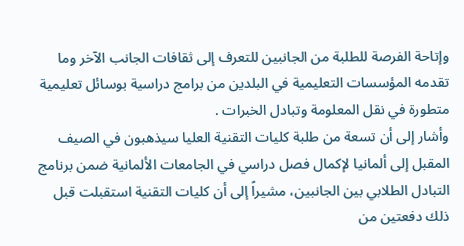وإتاحة الفرصة للطلبة من الجانبين للتعرف إلى ثقافات الجانب الآخر وما تقدمه المؤسسات التعليمية في البلدين من برامج دراسية بوسائل تعليمية متطورة في نقل المعلومة وتبادل الخبرات .
وأشار إلى أن تسعة من طلبة كليات التقنية العليا سيذهبون في الصيف المقبل إلى ألمانيا لإكمال فصل دراسي في الجامعات الألمانية ضمن برنامج التبادل الطلابي بين الجانبين، مشيراً إلى أن كليات التقنية استقبلت قبل ذلك دفعتين من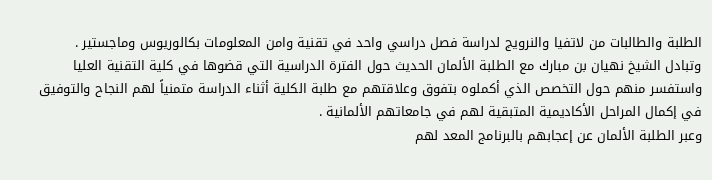الطلبة والطالبات من لاتفيا والنرويج لدراسة فصل دراسي واحد في تقنية وامن المعلومات بكالوريوس وماجستير .
وتبادل الشيخ نهيان بن مبارك مع الطلبة الألمان الحديث حول الفترة الدراسية التي قضوها في كلية التقنية العليا واستفسر منهم حول التخصص الذي أكملوه بتفوق وعلاقتهم مع طلبة الكلية أثناء الدراسة متمنياً لهم النجاح والتوفيق في إكمال المراحل الأكاديمية المتبقية لهم في جامعاتهم الألمانية .
وعبر الطلبة الألمان عن إعجابهم بالبرنامج المعد لهم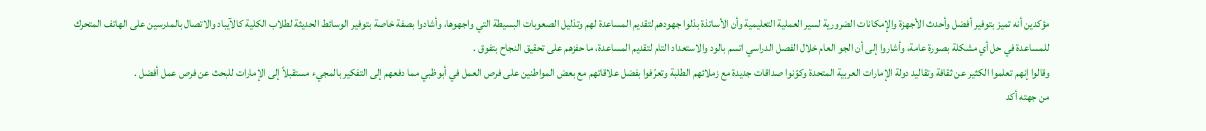مؤكدين أنه تميز بتوفير أفضل وأحدث الأجهزة والإمكانات الضرورية لسير العملية التعليمية وأن الأساتذة بذلوا جهودهم لتقديم المساعدة لهم وتذليل الصعوبات البسيطة التي واجهوها، وأشادوا بصفة خاصة بتوفير الوسائط الحديثة لطلاب الكلية كالآيباد والاتصال بالمدرسين على الهاتف المتحرك للمساعدة في حل أي مشكلة بصورة عامة، وأشاروا إلى أن الجو العام خلال الفصل الدراسي اتسم بالود والاستعداد التام لتقديم المساعدة، ما حفزهم على تحقيق النجاح بتفوق .
وقالوا إنهم تعلموا الكثير عن ثقافة وتقاليد دولة الإمارات العربية المتحدة وكوّنوا صداقات جديدة مع زملائهم الطلبة وتعرّفوا بفضل علاقاتهم مع بعض المواطنين على فرص العمل في أبوظبي مما دفعهم إلى التفكير بالمجيء مستقبلاً إلى الإمارات للبحث عن فرص عمل أفضل .
من جهته أكد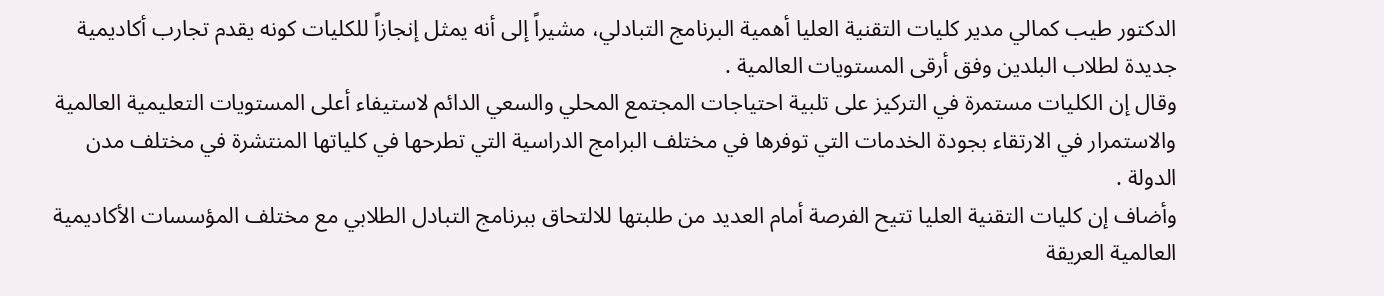الدكتور طيب كمالي مدير كليات التقنية العليا أهمية البرنامج التبادلي، مشيراً إلى أنه يمثل إنجازاً للكليات كونه يقدم تجارب أكاديمية جديدة لطلاب البلدين وفق أرقى المستويات العالمية .
وقال إن الكليات مستمرة في التركيز على تلبية احتياجات المجتمع المحلي والسعي الدائم لاستيفاء أعلى المستويات التعليمية العالمية والاستمرار في الارتقاء بجودة الخدمات التي توفرها في مختلف البرامج الدراسية التي تطرحها في كلياتها المنتشرة في مختلف مدن الدولة .
وأضاف إن كليات التقنية العليا تتيح الفرصة أمام العديد من طلبتها للالتحاق ببرنامج التبادل الطلابي مع مختلف المؤسسات الأكاديمية العالمية العريقة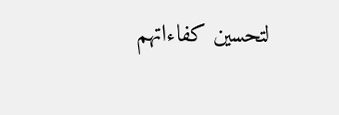لتحسين كفاءاتهم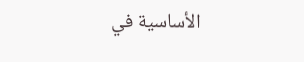الأساسية في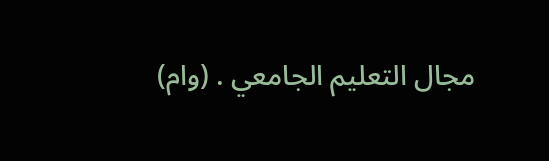مجال التعليم الجامعي . (وام)